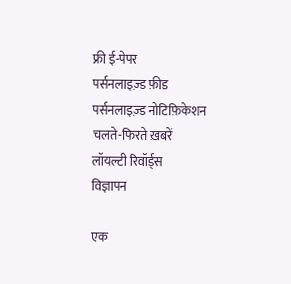फ्री ई-पेपर
पर्सनलाइज़्ड फ़ीड
पर्सनलाइज़्ड नोटिफ़िकेशन
चलते-फिरते ख़बरें
लॉयल्टी रिवॉर्ड्स
विज्ञापन

एक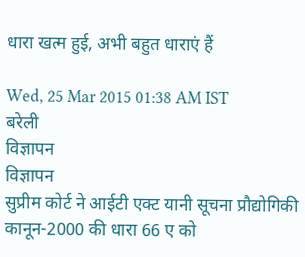धारा खत्म हुई, अभी बहुत धाराएं हैं

Wed, 25 Mar 2015 01:38 AM IST
बरेली
विज्ञापन
विज्ञापन
सुप्रीम कोर्ट ने आईटी एक्ट यानी सूचना प्रौद्योगिकी कानून-2000 की धारा 66 ए को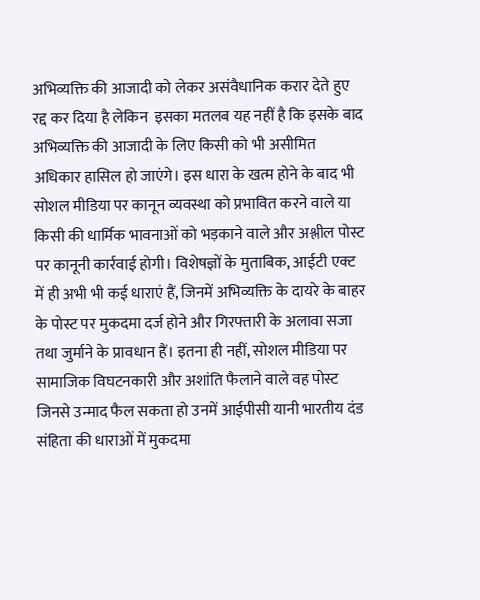अभिव्यक्ति की आजादी को लेकर असंवैधानिक करार देते हुए रद्द कर दिया है लेकिन  इसका मतलब यह नहीं है कि इसके बाद अभिव्यक्ति की आजादी के लिए किसी को भी असीमित अधिकार हासिल हो जाएंगे। इस धारा के खत्म होने के बाद भी सोशल मीडिया पर कानून व्यवस्था को प्रभावित करने वाले या किसी की धार्मिक भावनाओं को भड़काने वाले और अश्लील पोस्ट पर कानूनी कार्रवाई होगी। विशेषज्ञों के मुताबिक, आईटी एक्ट में ही अभी भी कई धाराएं हैं, जिनमें अभिव्यक्ति के दायरे के बाहर के पोस्ट पर मुकदमा दर्ज होने और गिरफ्तारी के अलावा सजा तथा जुर्माने के प्रावधान हैं। इतना ही नहीं, सोशल मीडिया पर सामाजिक विघटनकारी और अशांति फैलाने वाले वह पोस्ट जिनसे उन्माद फैल सकता हो उनमें आईपीसी यानी भारतीय दंड संहिता की धाराओं में मुकदमा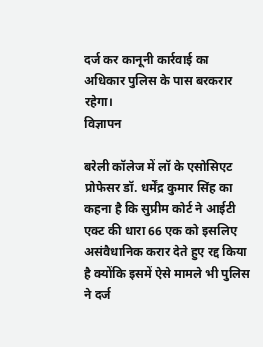दर्ज कर कानूनी कार्रवाई का अधिकार पुलिस के पास बरकरार रहेगा।
विज्ञापन

बरेली कॉलेज में लॉ के एसोसिएट प्रोफेसर डॉ. धर्मेंद्र कुमार सिंह का कहना है कि सुप्रीम कोर्ट ने आईटी एक्ट की धारा 66 एक को इसलिए असंवैधानिक करार देते हुए रद्द किया है क्योंकि इसमें ऐसे मामले भी पुलिस ने दर्ज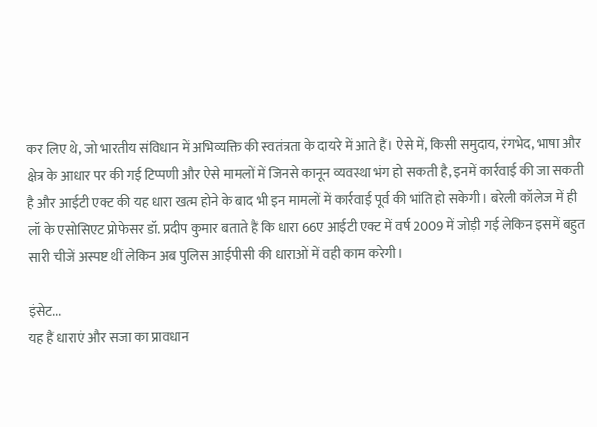कर लिए थे, जो भारतीय संविधान में अभिव्यक्ति की स्वतंत्रता के दायरे में आते हैं। ऐसे में, किसी समुदाय, रंगभेद, भाषा और क्षेत्र के आधार पर की गई टिप्पणी और ऐसे मामलों में जिनसे कानून व्यवस्था भंग हो सकती है, इनमें कार्रवाई की जा सकती है और आईटी एक्ट की यह धारा खत्म होने के बाद भी इन मामलों में कार्रवाई पूर्व की भांति हो सकेगी। बरेली कॉलेज में ही लॉ के एसोसिएट प्रोफेसर डॉ. प्रदीप कुमार बताते हैं कि धारा 66ए आईटी एक्ट में वर्ष 2009 में जोड़ी गई लेकिन इसमें बहुत सारी चीजें अस्पष्ट थीं लेकिन अब पुलिस आईपीसी की धाराओं में वही काम करेगी।

इंसेट...
यह हैं धाराएं और सजा का प्रावधान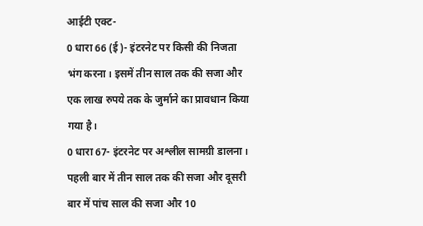आईटी एक्ट-
0 धारा 66 (ई)- इंटरनेट पर किसी की निजता भंग करना। इसमें तीन साल तक की सजा और एक लाख रुपये तक के जुर्माने का प्रावधान किया गया है।
0 धारा 67- इंटरनेट पर अश्लील सामग्री डालना। पहली बार में तीन साल तक की सजा और दूसरी बार में पांच साल की सजा और 10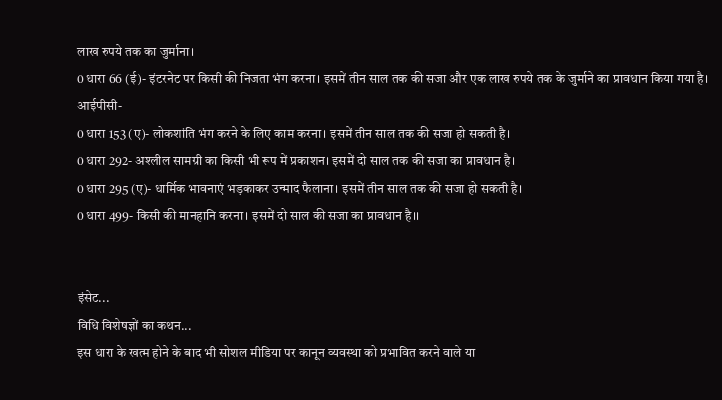लाख रुपये तक का जुर्माना।
0 धारा 66 (ई)- इंटरनेट पर किसी की निजता भंग करना। इसमें तीन साल तक की सजा और एक लाख रुपये तक के जुर्माने का प्रावधान किया गया है।
आईपीसी-
0 धारा 153 (ए)- लोकशांति भंग करने के लिए काम करना। इसमें तीन साल तक की सजा हो सकती है।
0 धारा 292- अश्लील सामग्री का किसी भी रूप में प्रकाशन। इसमें दो साल तक की सजा का प्रावधान है।
0 धारा 295 (ए)- धार्मिक भावनाएं भड़काकर उन्माद फैलाना। इसमें तीन साल तक की सजा हो सकती है।
0 धारा 499- किसी की मानहानि करना। इसमें दो साल की सजा का प्रावधान है।।


इंसेट...
विधि विशेषज्ञों का कथन...
इस धारा के खत्म होने के बाद भी सोशल मीडिया पर कानून व्यवस्था को प्रभावित करने वाले या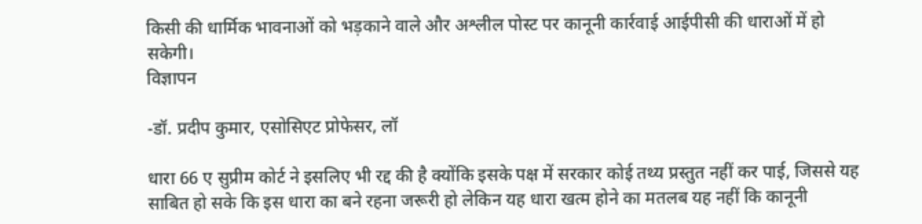किसी की धार्मिक भावनाओं को भड़काने वाले और अश्लील पोस्ट पर कानूनी कार्रवाई आईपीसी की धाराओं में हो सकेगी।
विज्ञापन

-डॉ. प्रदीप कुमार, एसोसिएट प्रोफेसर, लॉ

धारा 66 ए सुप्रीम कोर्ट ने इसलिए भी रद्द की है क्योंकि इसके पक्ष में सरकार कोई तथ्य प्रस्तुत नहीं कर पाई, जिससे यह साबित हो सके कि इस धारा का बने रहना जरूरी हो लेकिन यह धारा खत्म होने का मतलब यह नहीं कि कानूनी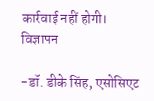कार्रवाई नहीं होगी।
विज्ञापन

-डॉ. डीके सिंह, एसोसिएट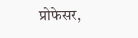प्रोफेसर,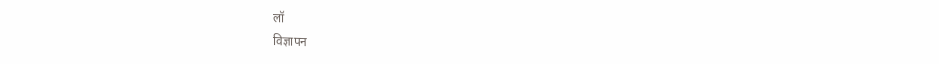लॉ
विज्ञापन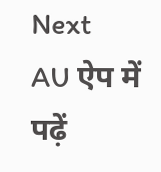Next
AU ऐप में पढ़ें